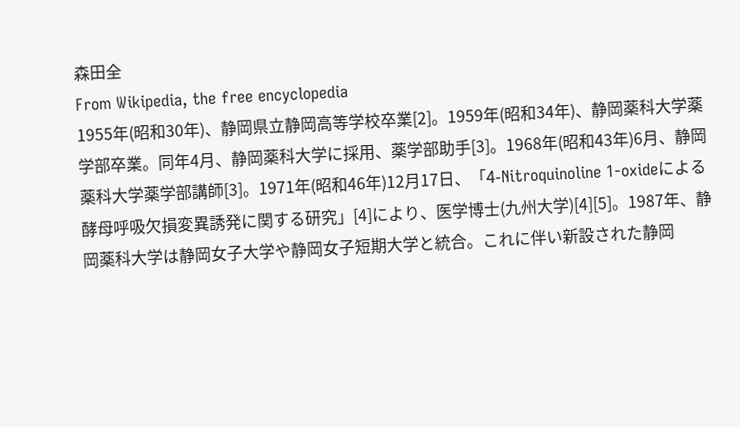森田全
From Wikipedia, the free encyclopedia
1955年(昭和30年)、静岡県立静岡高等学校卒業[2]。1959年(昭和34年)、静岡薬科大学薬学部卒業。同年4月、静岡薬科大学に採用、薬学部助手[3]。1968年(昭和43年)6月、静岡薬科大学薬学部講師[3]。1971年(昭和46年)12月17日、「4-Nitroquinoline 1-oxideによる酵母呼吸欠損変異誘発に関する研究」[4]により、医学博士(九州大学)[4][5]。1987年、静岡薬科大学は静岡女子大学や静岡女子短期大学と統合。これに伴い新設された静岡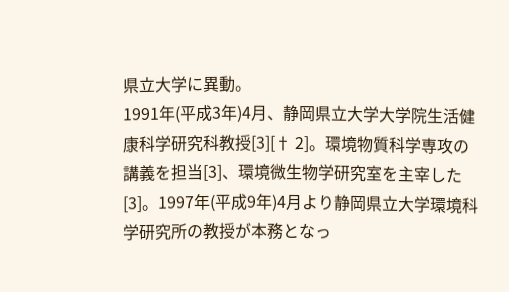県立大学に異動。
1991年(平成3年)4月、静岡県立大学大学院生活健康科学研究科教授[3][† 2]。環境物質科学専攻の講義を担当[3]、環境微生物学研究室を主宰した[3]。1997年(平成9年)4月より静岡県立大学環境科学研究所の教授が本務となっ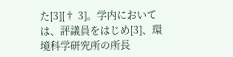た[3][† 3]。学内においては、評議員をはじめ[3]、環境科学研究所の所長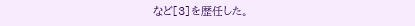など[3]を歴任した。